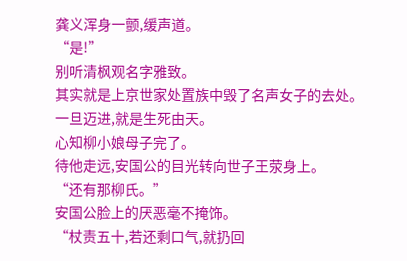龚义浑身一颤,缓声道。
“是!”
别听清枫观名字雅致。
其实就是上京世家处置族中毁了名声女子的去处。
一旦迈进,就是生死由天。
心知柳小娘母子完了。
待他走远,安国公的目光转向世子王荥身上。
“还有那柳氏。”
安国公脸上的厌恶毫不掩饰。
“杖责五十,若还剩口气,就扔回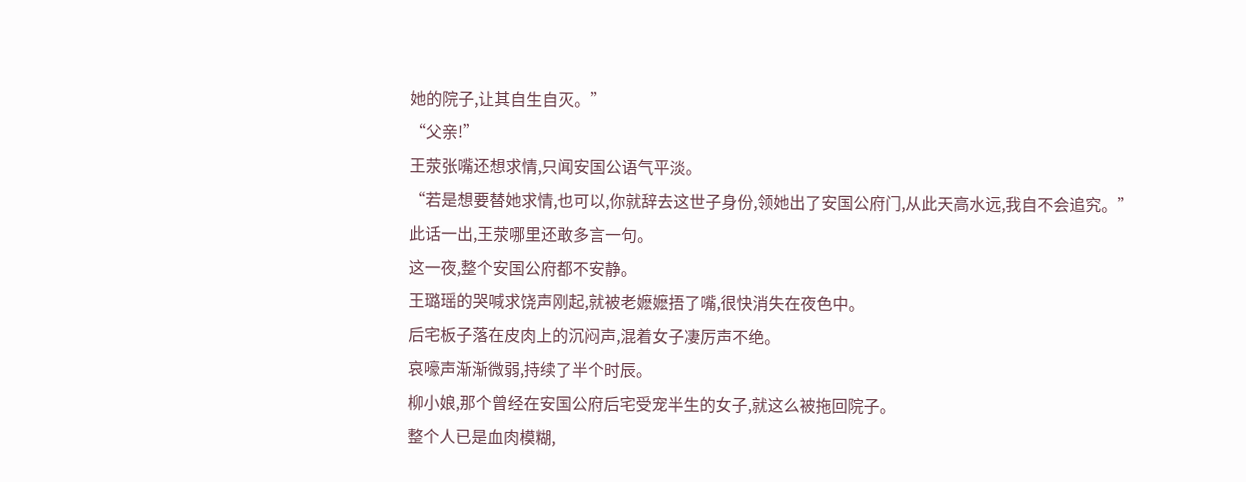她的院子,让其自生自灭。”
“父亲!”
王荥张嘴还想求情,只闻安国公语气平淡。
“若是想要替她求情,也可以,你就辞去这世子身份,领她出了安国公府门,从此天高水远,我自不会追究。”
此话一出,王荥哪里还敢多言一句。
这一夜,整个安国公府都不安静。
王璐瑶的哭喊求饶声刚起,就被老嬷嬷捂了嘴,很快消失在夜色中。
后宅板子落在皮肉上的沉闷声,混着女子凄厉声不绝。
哀嚎声渐渐微弱,持续了半个时辰。
柳小娘,那个曾经在安国公府后宅受宠半生的女子,就这么被拖回院子。
整个人已是血肉模糊,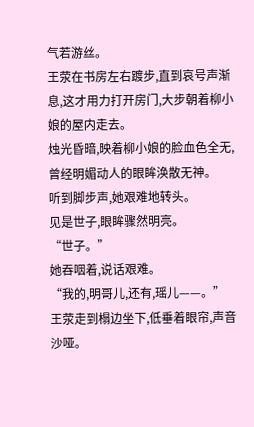气若游丝。
王荥在书房左右踱步,直到哀号声渐息,这才用力打开房门,大步朝着柳小娘的屋内走去。
烛光昏暗,映着柳小娘的脸血色全无,曾经明媚动人的眼眸涣散无神。
听到脚步声,她艰难地转头。
见是世子,眼眸骤然明亮。
“世子。”
她吞咽着,说话艰难。
“我的,明哥儿,还有,瑶儿——。”
王荥走到榻边坐下,低垂着眼帘,声音沙哑。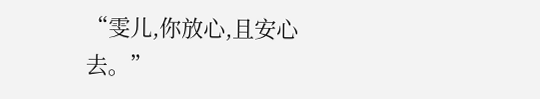“雯儿,你放心,且安心去。”